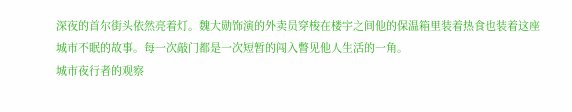深夜的首尔街头依然亮着灯。魏大勋饰演的外卖员穿梭在楼宇之间他的保温箱里装着热食也装着这座城市不眠的故事。每一次敲门都是一次短暂的闯入瞥见他人生活的一角。
城市夜行者的观察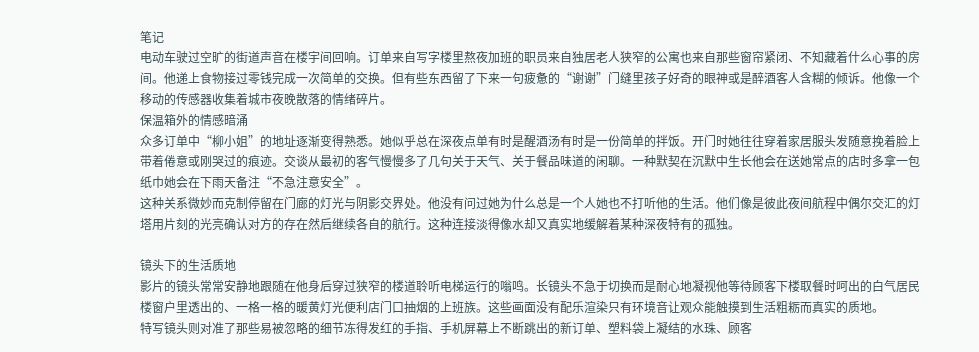笔记
电动车驶过空旷的街道声音在楼宇间回响。订单来自写字楼里熬夜加班的职员来自独居老人狭窄的公寓也来自那些窗帘紧闭、不知藏着什么心事的房间。他递上食物接过零钱完成一次简单的交换。但有些东西留了下来一句疲惫的“谢谢”门缝里孩子好奇的眼神或是醉酒客人含糊的倾诉。他像一个移动的传感器收集着城市夜晚散落的情绪碎片。
保温箱外的情感暗涌
众多订单中“柳小姐”的地址逐渐变得熟悉。她似乎总在深夜点单有时是醒酒汤有时是一份简单的拌饭。开门时她往往穿着家居服头发随意挽着脸上带着倦意或刚哭过的痕迹。交谈从最初的客气慢慢多了几句关于天气、关于餐品味道的闲聊。一种默契在沉默中生长他会在送她常点的店时多拿一包纸巾她会在下雨天备注“不急注意安全”。
这种关系微妙而克制停留在门廊的灯光与阴影交界处。他没有问过她为什么总是一个人她也不打听他的生活。他们像是彼此夜间航程中偶尔交汇的灯塔用片刻的光亮确认对方的存在然后继续各自的航行。这种连接淡得像水却又真实地缓解着某种深夜特有的孤独。

镜头下的生活质地
影片的镜头常常安静地跟随在他身后穿过狭窄的楼道聆听电梯运行的嗡鸣。长镜头不急于切换而是耐心地凝视他等待顾客下楼取餐时呵出的白气居民楼窗户里透出的、一格一格的暖黄灯光便利店门口抽烟的上班族。这些画面没有配乐渲染只有环境音让观众能触摸到生活粗粝而真实的质地。
特写镜头则对准了那些易被忽略的细节冻得发红的手指、手机屏幕上不断跳出的新订单、塑料袋上凝结的水珠、顾客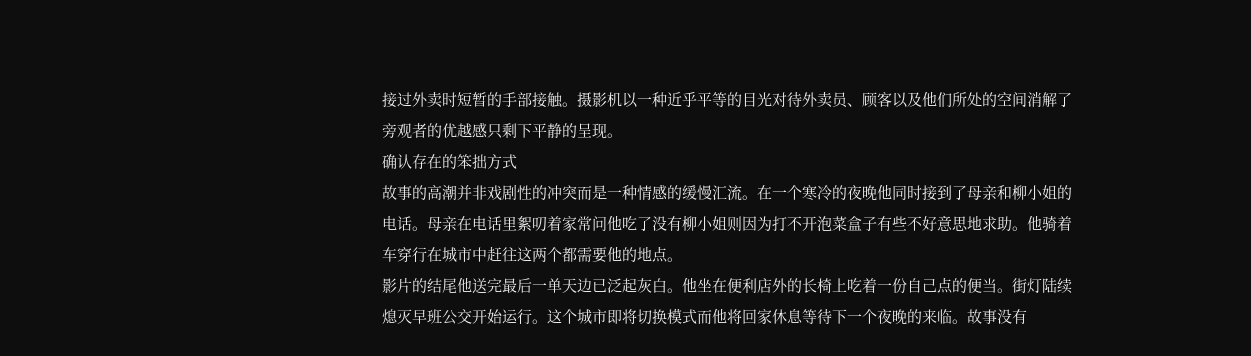接过外卖时短暂的手部接触。摄影机以一种近乎平等的目光对待外卖员、顾客以及他们所处的空间消解了旁观者的优越感只剩下平静的呈现。
确认存在的笨拙方式
故事的高潮并非戏剧性的冲突而是一种情感的缓慢汇流。在一个寒冷的夜晚他同时接到了母亲和柳小姐的电话。母亲在电话里絮叨着家常问他吃了没有柳小姐则因为打不开泡菜盒子有些不好意思地求助。他骑着车穿行在城市中赶往这两个都需要他的地点。
影片的结尾他送完最后一单天边已泛起灰白。他坐在便利店外的长椅上吃着一份自己点的便当。街灯陆续熄灭早班公交开始运行。这个城市即将切换模式而他将回家休息等待下一个夜晚的来临。故事没有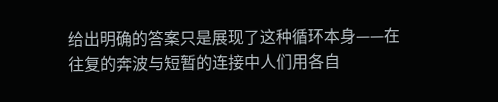给出明确的答案只是展现了这种循环本身——在往复的奔波与短暂的连接中人们用各自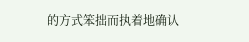的方式笨拙而执着地确认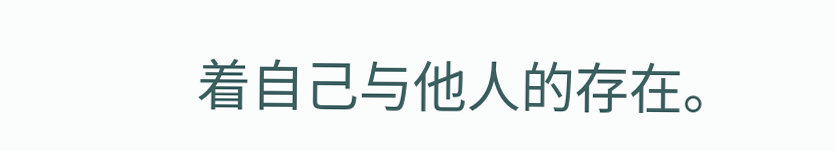着自己与他人的存在。